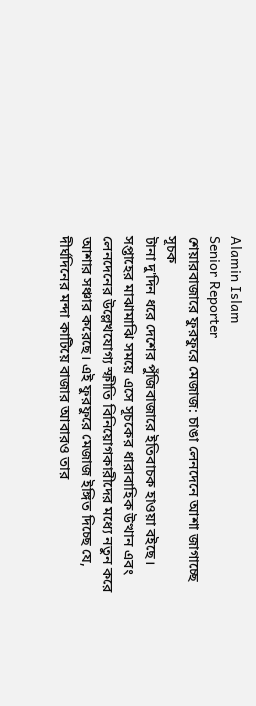Alamin Islam
Senior Reporter
শেয়ারবাজারে ফুরফুরে মেজাজ: চাঙা লেনদেনে আশা জাগাচ্ছে সূচক
টানা দু'দিন ধরে দেশের পুঁজিবাজারে ইতিবাচক হাওয়া বইছে। সপ্তাহের মাঝামাঝি সময়ে এসে সূচকের ধারাবাহিক উত্থান এবং লেনদেনের উল্লেখযোগ্য স্ফীতি বিনিয়োগকারীদের মধ্যে নতুন করে আশার সঞ্চার করেছে। এই ফুরফুরে মেজাজ ইঙ্গিত দিচ্ছে যে, দীর্ঘদিনের মন্দা কাটিয়ে বাজার আবারও তার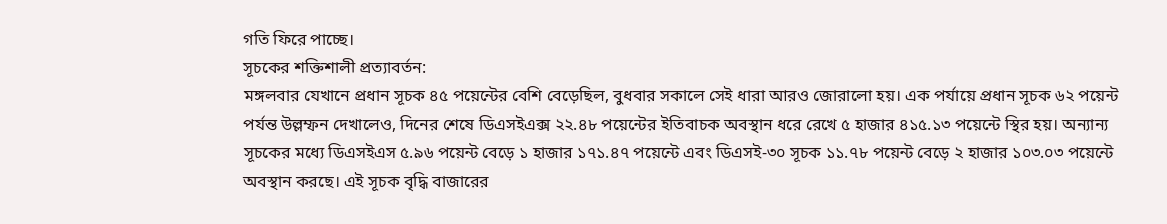গতি ফিরে পাচ্ছে।
সূচকের শক্তিশালী প্রত্যাবর্তন:
মঙ্গলবার যেখানে প্রধান সূচক ৪৫ পয়েন্টের বেশি বেড়েছিল, বুধবার সকালে সেই ধারা আরও জোরালো হয়। এক পর্যায়ে প্রধান সূচক ৬২ পয়েন্ট পর্যন্ত উল্লম্ফন দেখালেও, দিনের শেষে ডিএসইএক্স ২২.৪৮ পয়েন্টের ইতিবাচক অবস্থান ধরে রেখে ৫ হাজার ৪১৫.১৩ পয়েন্টে স্থির হয়। অন্যান্য সূচকের মধ্যে ডিএসইএস ৫.৯৬ পয়েন্ট বেড়ে ১ হাজার ১৭১.৪৭ পয়েন্টে এবং ডিএসই-৩০ সূচক ১১.৭৮ পয়েন্ট বেড়ে ২ হাজার ১০৩.০৩ পয়েন্টে অবস্থান করছে। এই সূচক বৃদ্ধি বাজারের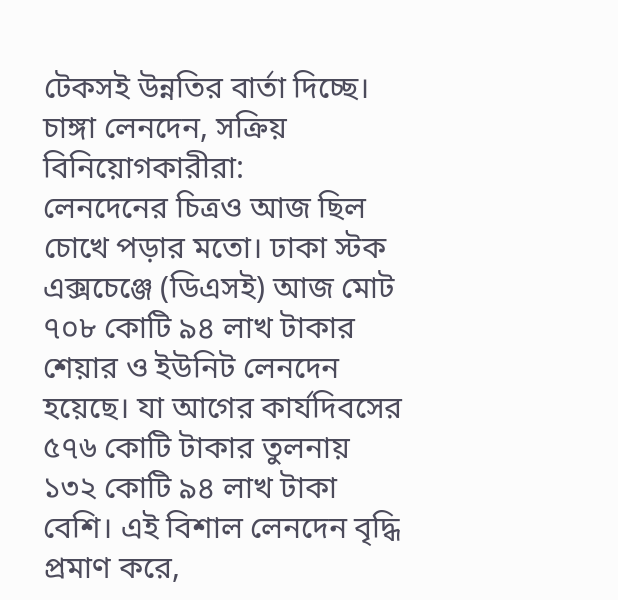টেকসই উন্নতির বার্তা দিচ্ছে।
চাঙ্গা লেনদেন, সক্রিয় বিনিয়োগকারীরা:
লেনদেনের চিত্রও আজ ছিল চোখে পড়ার মতো। ঢাকা স্টক এক্সচেঞ্জে (ডিএসই) আজ মোট ৭০৮ কোটি ৯৪ লাখ টাকার শেয়ার ও ইউনিট লেনদেন হয়েছে। যা আগের কার্যদিবসের ৫৭৬ কোটি টাকার তুলনায় ১৩২ কোটি ৯৪ লাখ টাকা বেশি। এই বিশাল লেনদেন বৃদ্ধি প্রমাণ করে,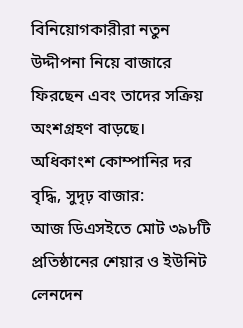বিনিয়োগকারীরা নতুন উদ্দীপনা নিয়ে বাজারে ফিরছেন এবং তাদের সক্রিয় অংশগ্রহণ বাড়ছে।
অধিকাংশ কোম্পানির দর বৃদ্ধি, সুদৃঢ় বাজার:
আজ ডিএসইতে মোট ৩৯৮টি প্রতিষ্ঠানের শেয়ার ও ইউনিট লেনদেন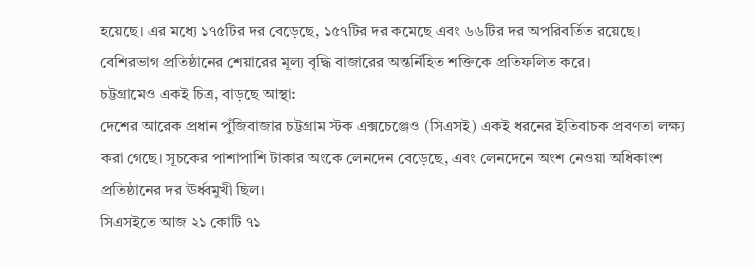হয়েছে। এর মধ্যে ১৭৫টির দর বেড়েছে, ১৫৭টির দর কমেছে এবং ৬৬টির দর অপরিবর্তিত রয়েছে। বেশিরভাগ প্রতিষ্ঠানের শেয়ারের মূল্য বৃদ্ধি বাজারের অন্তর্নিহিত শক্তিকে প্রতিফলিত করে।
চট্টগ্রামেও একই চিত্র, বাড়ছে আস্থা:
দেশের আরেক প্রধান পুঁজিবাজার চট্টগ্রাম স্টক এক্সচেঞ্জেও (সিএসই) একই ধরনের ইতিবাচক প্রবণতা লক্ষ্য করা গেছে। সূচকের পাশাপাশি টাকার অংকে লেনদেন বেড়েছে, এবং লেনদেনে অংশ নেওয়া অধিকাংশ প্রতিষ্ঠানের দর ঊর্ধ্বমুখী ছিল।
সিএসইতে আজ ২১ কোটি ৭১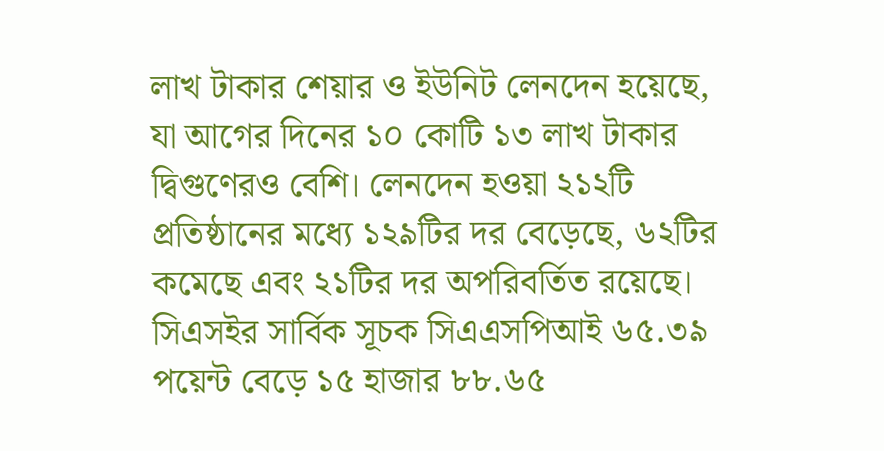লাখ টাকার শেয়ার ও ইউনিট লেনদেন হয়েছে, যা আগের দিনের ১০ কোটি ১৩ লাখ টাকার দ্বিগুণেরও বেশি। লেনদেন হওয়া ২১২টি প্রতিষ্ঠানের মধ্যে ১২৯টির দর বেড়েছে, ৬২টির কমেছে এবং ২১টির দর অপরিবর্তিত রয়েছে।
সিএসইর সার্বিক সূচক সিএএসপিআই ৬৫.৩৯ পয়েন্ট বেড়ে ১৫ হাজার ৮৮.৬৫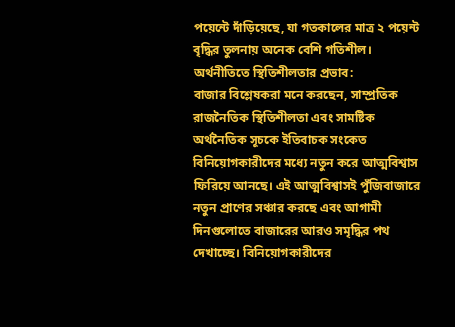পয়েন্টে দাঁড়িয়েছে, যা গতকালের মাত্র ২ পয়েন্ট বৃদ্ধির তুলনায় অনেক বেশি গতিশীল।
অর্থনীতিতে স্থিতিশীলতার প্রভাব:
বাজার বিশ্লেষকরা মনে করছেন, সাম্প্রতিক রাজনৈতিক স্থিতিশীলতা এবং সামষ্টিক অর্থনৈতিক সূচকে ইতিবাচক সংকেত বিনিয়োগকারীদের মধ্যে নতুন করে আত্মবিশ্বাস ফিরিয়ে আনছে। এই আত্মবিশ্বাসই পুঁজিবাজারে নতুন প্রাণের সঞ্চার করছে এবং আগামী দিনগুলোতে বাজারের আরও সমৃদ্ধির পথ দেখাচ্ছে। বিনিয়োগকারীদের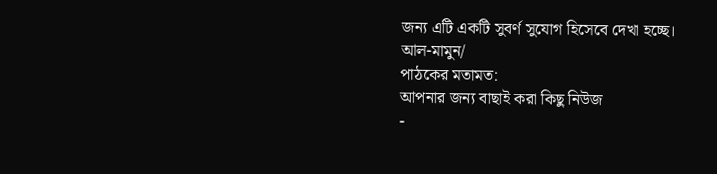জন্য এটি একটি সুবর্ণ সুযোগ হিসেবে দেখা হচ্ছে।
আল-মামুন/
পাঠকের মতামত:
আপনার জন্য বাছাই করা কিছু নিউজ
-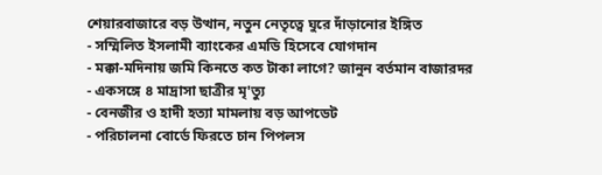শেয়ারবাজারে বড় উত্থান, নতুন নেতৃত্বে ঘুরে দাঁড়ানোর ইঙ্গিত
- সম্মিলিত ইসলামী ব্যাংকের এমডি হিসেবে যোগদান
- মক্কা-মদিনায় জমি কিনতে কত টাকা লাগে? জানুন বর্তমান বাজারদর
- একসঙ্গে ৪ মাদ্রাসা ছাত্রীর মৃ'ত্যু
- বেনজীর ও হাদী হত্যা মামলায় বড় আপডেট
- পরিচালনা বোর্ডে ফিরতে চান পিপলস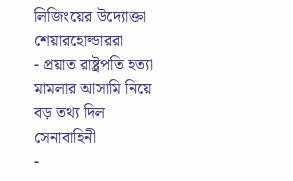লিজিংয়ের উদ্যোক্তা শেয়ারহোল্ডাররা
- প্রয়াত রাষ্ট্রপতি হত্যা মামলার আসামি নিয়ে বড় তথ্য দিল সেনাবাহিনী
-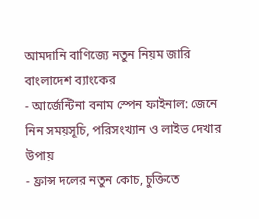আমদানি বাণিজ্যে নতুন নিয়ম জারি বাংলাদেশ ব্যাংকের
- আর্জেন্টিনা বনাম স্পেন ফাইনাল: জেনে নিন সময়সূচি, পরিসংখ্যান ও লাইভ দেখার উপায়
- ফ্রান্স দলের নতুন কোচ, চুক্তিতে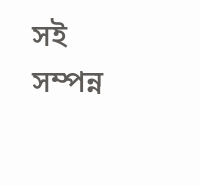সই সম্পন্ন